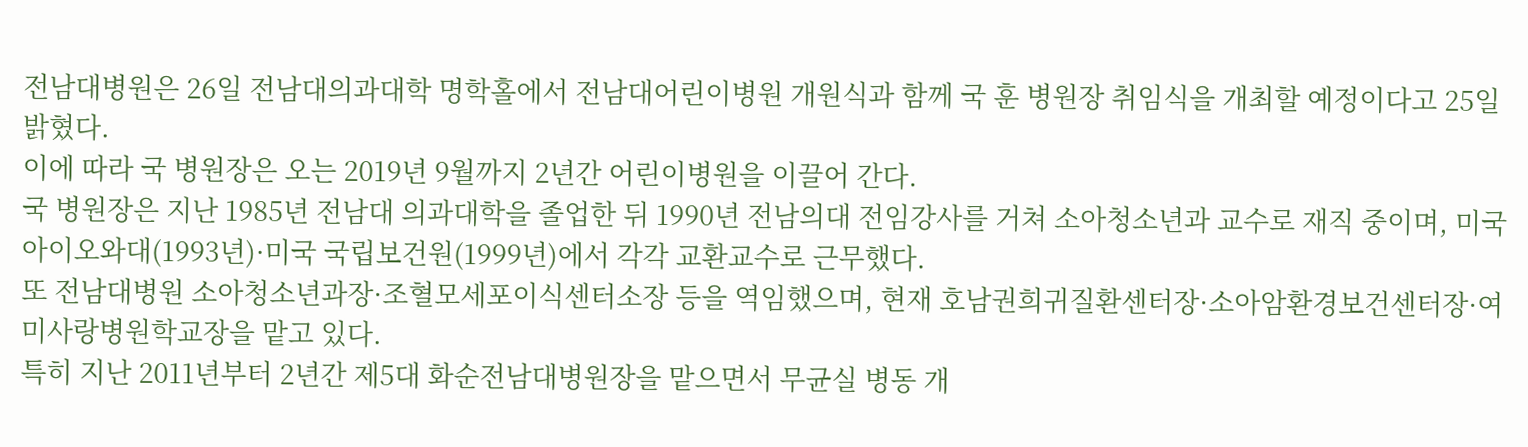전남대병원은 26일 전남대의과대학 명학홀에서 전남대어린이병원 개원식과 함께 국 훈 병원장 취임식을 개최할 예정이다고 25일 밝혔다.
이에 따라 국 병원장은 오는 2019년 9월까지 2년간 어린이병원을 이끌어 간다.
국 병원장은 지난 1985년 전남대 의과대학을 졸업한 뒤 1990년 전남의대 전임강사를 거쳐 소아청소년과 교수로 재직 중이며, 미국 아이오와대(1993년)·미국 국립보건원(1999년)에서 각각 교환교수로 근무했다.
또 전남대병원 소아청소년과장·조혈모세포이식센터소장 등을 역임했으며, 현재 호남권희귀질환센터장·소아암환경보건센터장·여미사랑병원학교장을 맡고 있다.
특히 지난 2011년부터 2년간 제5대 화순전남대병원장을 맡으면서 무균실 병동 개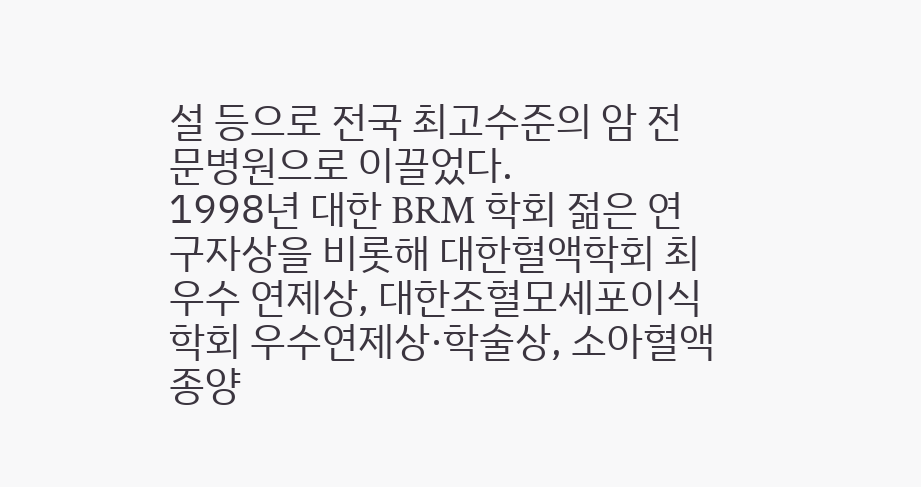설 등으로 전국 최고수준의 암 전문병원으로 이끌었다.
1998년 대한 BRM 학회 젊은 연구자상을 비롯해 대한혈액학회 최우수 연제상, 대한조혈모세포이식학회 우수연제상·학술상, 소아혈액종양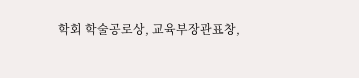학회 학술공로상, 교육부장관표창,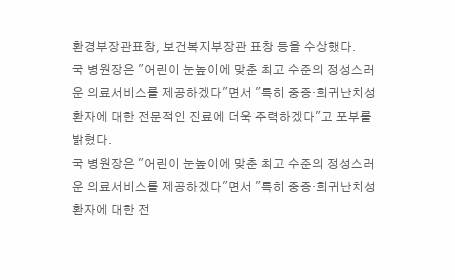환경부장관표창, 보건복지부장관 표창 등을 수상했다.
국 병원장은 "어린이 눈높이에 맞춘 최고 수준의 정성스러운 의료서비스를 제공하겠다"면서 "특히 중증·희귀난치성 환자에 대한 전문적인 진료에 더욱 주력하겠다"고 포부를 밝혔다.
국 병원장은 "어린이 눈높이에 맞춘 최고 수준의 정성스러운 의료서비스를 제공하겠다"면서 "특히 중증·희귀난치성 환자에 대한 전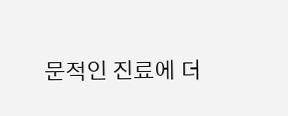문적인 진료에 더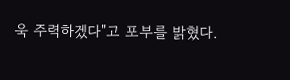욱 주력하겠다"고 포부를 밝혔다.